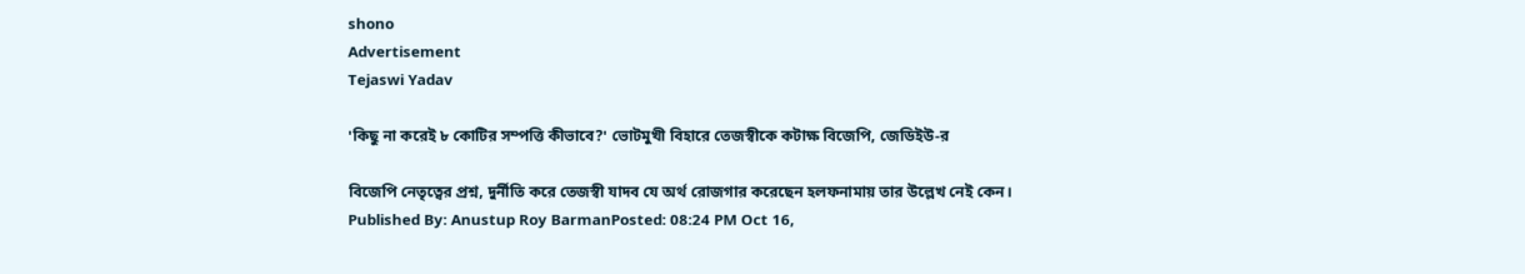shono
Advertisement
Tejaswi Yadav

'কিছু না করেই ৮ কোটির সম্পত্তি কীভাবে?' ভোটমুখী বিহারে তেজস্বীকে কটাক্ষ বিজেপি, জেডিইউ-র

বিজেপি নেতৃত্বের প্রশ্ন, দুর্নীতি করে তেজস্বী যাদব যে অর্থ রোজগার করেছেন হলফনামায় তার উল্লেখ নেই কেন।
Published By: Anustup Roy BarmanPosted: 08:24 PM Oct 16,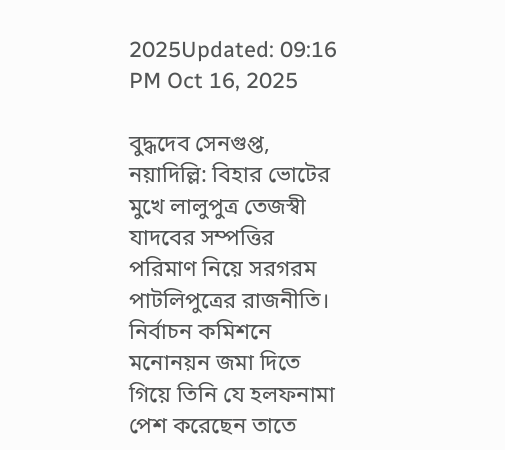2025Updated: 09:16 PM Oct 16, 2025

বুদ্ধদেব সেনগুপ্ত, নয়াদিল্লি: বিহার ভোটের মুখে লালুপুত্র তেজস্বী যাদবের সম্পত্তির পরিমাণ নিয়ে সরগরম পাটলিপুত্রের রাজনীতি। নির্বাচন কমিশনে মনোনয়ন জমা দিতে গিয়ে তিনি যে হলফনামা পেশ করেছেন তাতে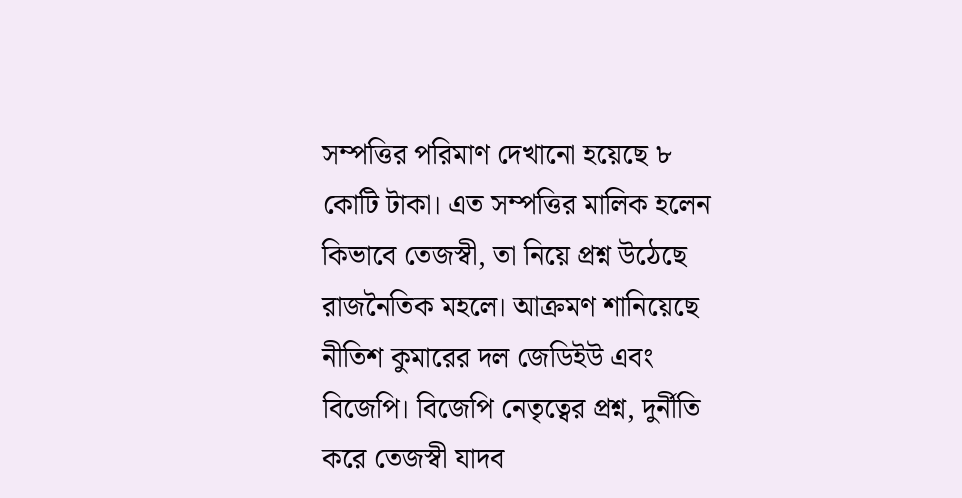সম্পত্তির পরিমাণ দেখানো হয়েছে ৮ কোটি টাকা। এত সম্পত্তির মালিক হলেন কিভাবে তেজস্বী, তা নিয়ে প্রশ্ন উঠেছে রাজনৈতিক মহলে। আক্রমণ শানিয়েছে নীতিশ কুমারের দল জেডিইউ এবং বিজেপি। বিজেপি নেতৃত্বের প্রশ্ন, দুর্নীতি করে তেজস্বী যাদব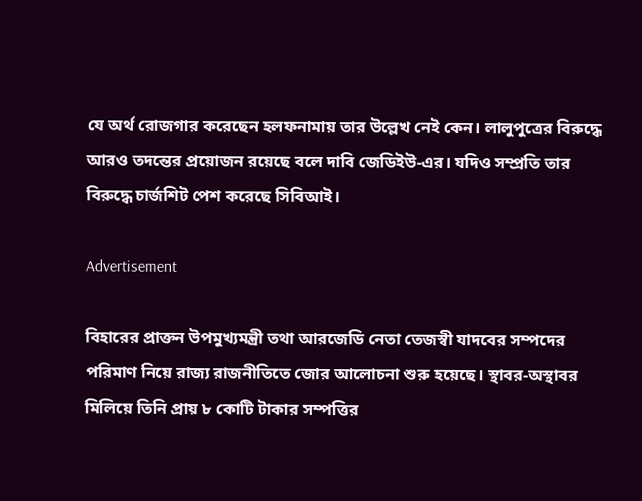যে অর্থ রোজগার করেছেন হলফনামায় তার উল্লেখ নেই কেন। লালুপুত্রের বিরুদ্ধে আরও তদন্তের প্রয়োজন রয়েছে বলে দাবি জেডিইউ-এর। যদিও সম্প্রতি তার বিরুদ্ধে চার্জশিট পেশ করেছে সিবিআই।

Advertisement

বিহারের প্রাক্তন উপমুখ্যমন্ত্রী তথা আরজেডি নেতা তেজস্বী যাদবের সম্পদের পরিমাণ নিয়ে রাজ্য রাজনীতিতে জোর আলোচনা শুরু হয়েছে। স্থাবর-অস্থাবর মিলিয়ে তিনি প্রায় ৮ কোটি টাকার সম্পত্তির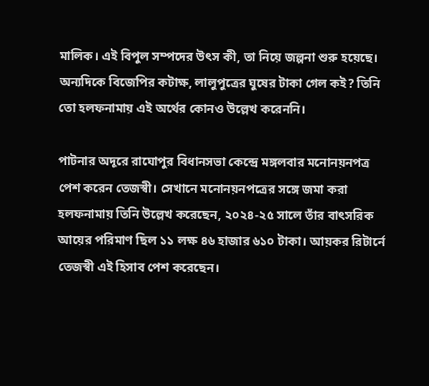মালিক। ‌এই বিপুল সম্পদের উৎস কী, তা নিয়ে জল্পনা শুরু হয়েছে। অন্যদিকে বিজেপির কটাক্ষ, লালুপুত্রের ঘুষের টাকা গেল কই? তিনি তো হলফনামায় এই অর্থের কোনও উল্লেখ করেননি।

পাটনার অদূরে রাঘোপুর বিধানসভা কেন্দ্রে মঙ্গলবার মনোনয়নপত্র পেশ করেন‌ তেজস্বী। সেখানে মনোনয়নপত্রের সঙ্গে জমা করা হলফনামায় তিনি উল্লেখ করেছেন, ২০২৪-২৫ সালে তাঁর বাৎসরিক আয়ের পরিমাণ ছিল ১১ লক্ষ ৪৬ হাজার ৬১০ টাকা।‌ আয়কর রিটার্নে তেজস্বী এই হিসাব পেশ করেছেন।‌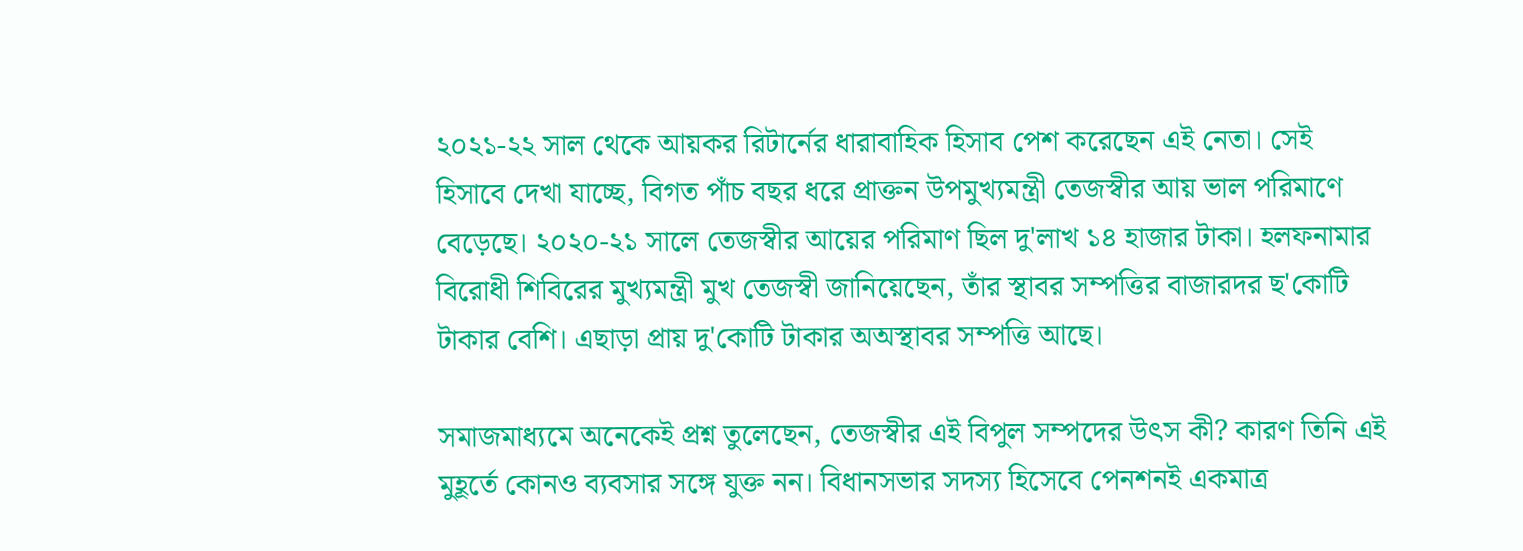২০২১-২২ সাল‌ থেকে আয়কর রিটার্নের ধারাবাহিক হিসাব পেশ করেছেন এই নেতা। সেই হিসাবে দেখা যাচ্ছে, বিগত পাঁচ বছর ধরে প্রাক্তন উপমুখ্যমন্ত্রী তেজস্বীর আয় ভাল পরিমাণে বেড়েছে। ২০২০-২১ সালে‌‌ তেজস্বীর আয়ের পরিমাণ ছিল দু'লাখ ১৪ হাজার টাকা। ‌হলফনামার বিরোধী শিবিরের মুখ্যমন্ত্রী মুখ তেজস্বী জানিয়েছেন, তাঁর স্থাবর সম্পত্তির বাজারদর ছ'কোটি টাকার বেশি। এছাড়া প্রায় দু'কোটি টাকার অঅস্থাবর সম্পত্তি আছে। ‌

সমাজমাধ্যমে অনেকেই প্রশ্ন তুলেছেন, তেজস্বীর এই বিপুল সম্পদের উৎস কী? কারণ তিনি এই মুহূর্তে কোনও ব্যবসার সঙ্গে যুক্ত নন।‌ বিধানসভার সদস্য হিসেবে পেনশনই একমাত্র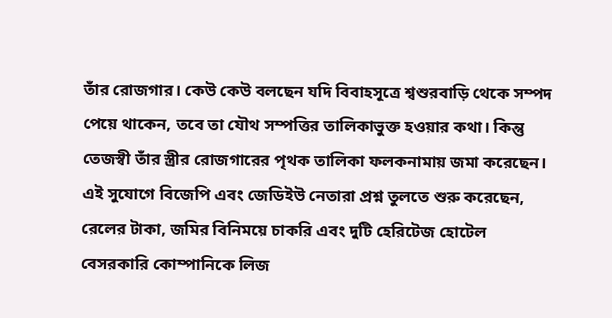তাঁর রোজগার।‌ কেউ কেউ বলছেন যদি বিবাহসূত্রে শ্বশুরবাড়ি থেকে সম্পদ পেয়ে থাকেন, তবে তা যৌথ সম্পত্তির তালিকাভুক্ত হওয়ার কথা। কিন্তু তেজস্বী তাঁর স্ত্রীর রোজগারের পৃথক তালিকা ফলকনামায় জমা করেছেন। এই সুযোগে বিজেপি এবং জেডিইউ নেতারা প্রশ্ন তুলতে শুরু করেছেন, রেলের টাকা, জমির বিনিময়ে চাকরি এবং দুটি হেরিটেজ হোটেল বেসরকারি কোম্পানিকে লিজ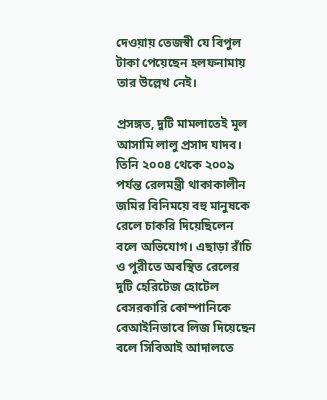দেওয়ায় তেজস্বী যে বিপুল টাকা পেয়েছেন হলফনামায় তার উল্লেখ নেই।

প্রসঙ্গত, দুটি মামলাতেই মূল আসামি লালু প্রসাদ যাদব। তিনি ২০০৪ থেকে ২০০৯ পর্যন্ত রেলমন্ত্রী থাকাকালীন জমির বিনিময়ে বহু মানুষকে রেলে চাকরি দিয়েছিলেন বলে অভিযোগ। এছাড়া রাঁচি ও পুরীতে অবস্থিত রেলের দুটি হেরিটেজ হোটেল বেসরকারি কোম্পানিকে বেআইনিভাবে লিজ দিয়েছেন বলে সিবিআই আদালতে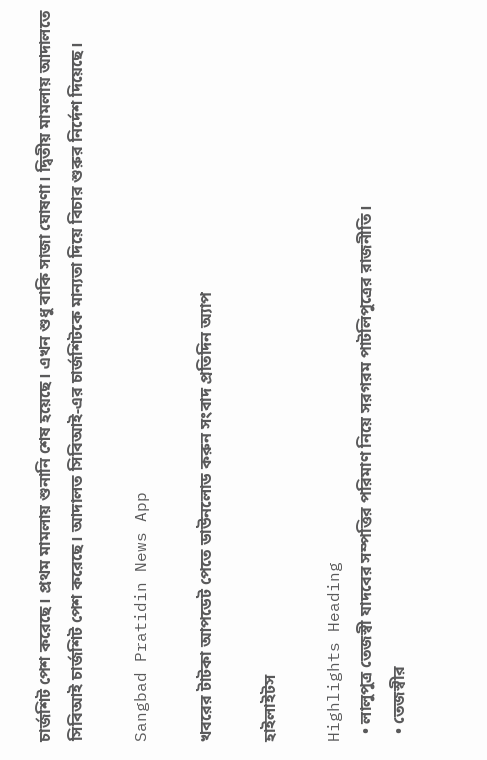চার্জশিট পেশ করেছে। প্রথম মামলায় শুনানি শেষ হয়েছে। ‌এখন শুধু বাকি সাজা ঘোষণা। দ্বিতীয় মামলায় আদালতে সিবিআই চার্জশিট পেশ করেছে। আদালত সিবিআই-এর চার্জশিটকে মান্যতা দিয়ে বিচার শুরুর নির্দেশ দিয়েছে।

Sangbad Pratidin News App

খবরের টাটকা আপডেট পেতে ডাউনলোড করুন সংবাদ প্রতিদিন অ্যাপ

হাইলাইটস

Highlights Heading
  • লালুপুত্র তেজস্বী যাদবের সম্পত্তির পরিমাণ নিয়ে সরগরম পাটলিপুত্রের রাজনীতি।
  • তেজস্বীর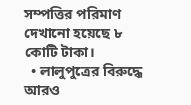সম্পত্তির পরিমাণ দেখানো হয়েছে ৮ কোটি টাকা।
  • লালুপুত্রের বিরুদ্ধে আরও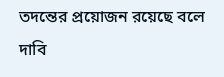তদন্তের প্রয়োজন রয়েছে বলে দাবি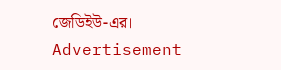জেডিইউ-এর।
Advertisement